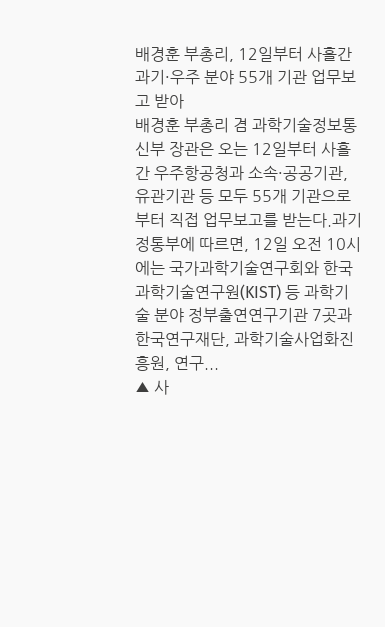배경훈 부총리, 12일부터 사흘간 과기·우주 분야 55개 기관 업무보고 받아
배경훈 부총리 겸 과학기술정보통신부 장관은 오는 12일부터 사흘간 우주항공청과 소속·공공기관, 유관기관 등 모두 55개 기관으로부터 직접 업무보고를 받는다.과기정통부에 따르면, 12일 오전 10시에는 국가과학기술연구회와 한국과학기술연구원(KIST) 등 과학기술 분야 정부출연연구기관 7곳과 한국연구재단, 과학기술사업화진흥원, 연구...
▲ 사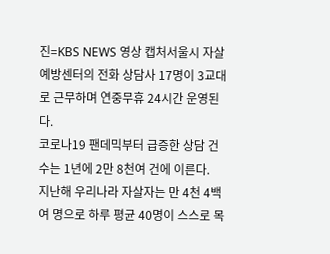진=KBS NEWS 영상 캡처서울시 자살예방센터의 전화 상담사 17명이 3교대로 근무하며 연중무휴 24시간 운영된다.
코로나19 팬데믹부터 급증한 상담 건수는 1년에 2만 8천여 건에 이른다.
지난해 우리나라 자살자는 만 4천 4백여 명으로 하루 평균 40명이 스스로 목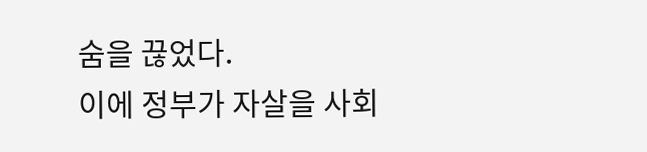숨을 끊었다.
이에 정부가 자살을 사회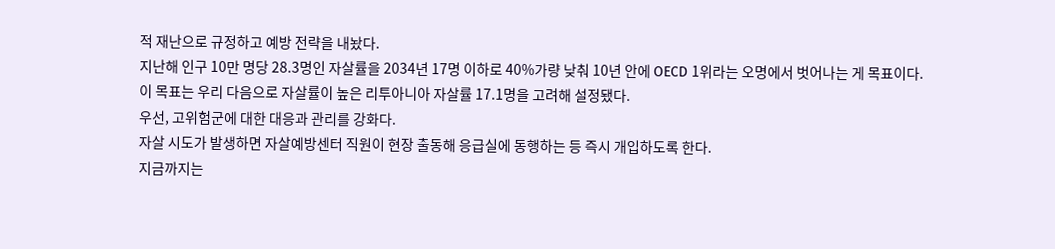적 재난으로 규정하고 예방 전략을 내놨다.
지난해 인구 10만 명당 28.3명인 자살률을 2034년 17명 이하로 40%가량 낮춰 10년 안에 OECD 1위라는 오명에서 벗어나는 게 목표이다.
이 목표는 우리 다음으로 자살률이 높은 리투아니아 자살률 17.1명을 고려해 설정됐다.
우선, 고위험군에 대한 대응과 관리를 강화다.
자살 시도가 발생하면 자살예방센터 직원이 현장 출동해 응급실에 동행하는 등 즉시 개입하도록 한다.
지금까지는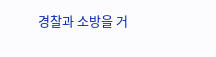경찰과 소방을 거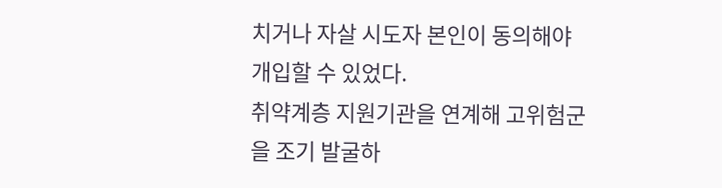치거나 자살 시도자 본인이 동의해야 개입할 수 있었다.
취약계층 지원기관을 연계해 고위험군을 조기 발굴하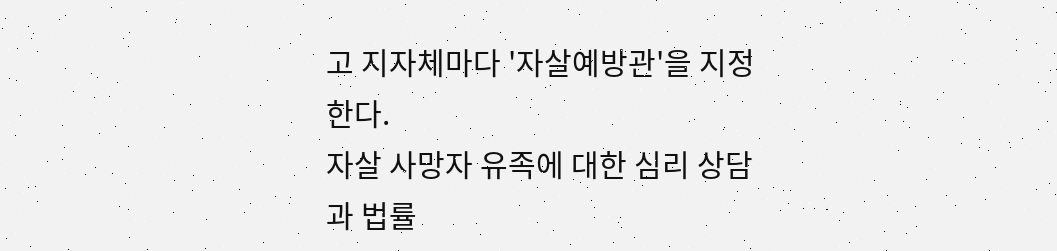고 지자체마다 '자살예방관'을 지정한다.
자살 사망자 유족에 대한 심리 상담과 법률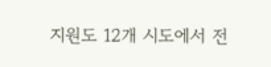지원도 12개 시도에서 전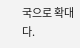국으로 확대다.